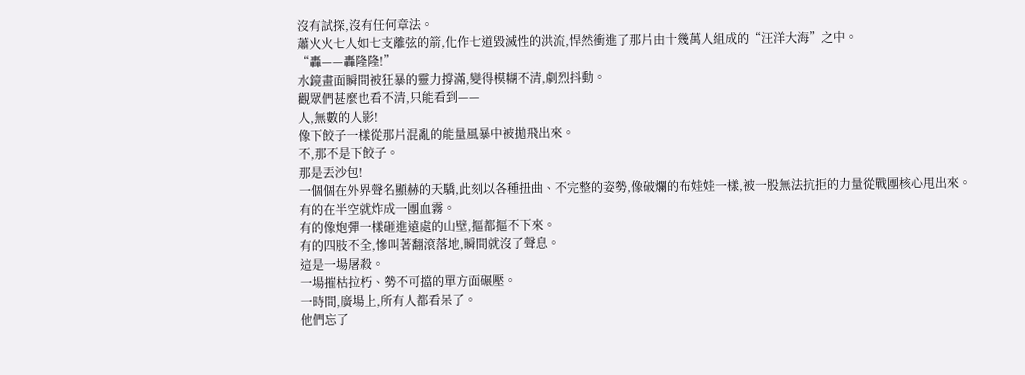沒有試探,沒有任何章法。
蕭火火七人如七支離弦的箭,化作七道毀滅性的洪流,悍然衝進了那片由十幾萬人組成的“汪洋大海”之中。
“轟——轟隆隆!”
水鏡畫面瞬間被狂暴的靈力撐滿,變得模糊不清,劇烈抖動。
觀眾們甚麼也看不清,只能看到——
人,無數的人影!
像下餃子一樣從那片混亂的能量風暴中被拋飛出來。
不,那不是下餃子。
那是丟沙包!
一個個在外界聲名顯赫的天驕,此刻以各種扭曲、不完整的姿勢,像破爛的布娃娃一樣,被一股無法抗拒的力量從戰團核心甩出來。
有的在半空就炸成一團血霧。
有的像炮彈一樣砸進遠處的山壁,摳都摳不下來。
有的四肢不全,慘叫著翻滾落地,瞬間就沒了聲息。
這是一場屠殺。
一場摧枯拉朽、勢不可擋的單方面碾壓。
一時間,廣場上,所有人都看呆了。
他們忘了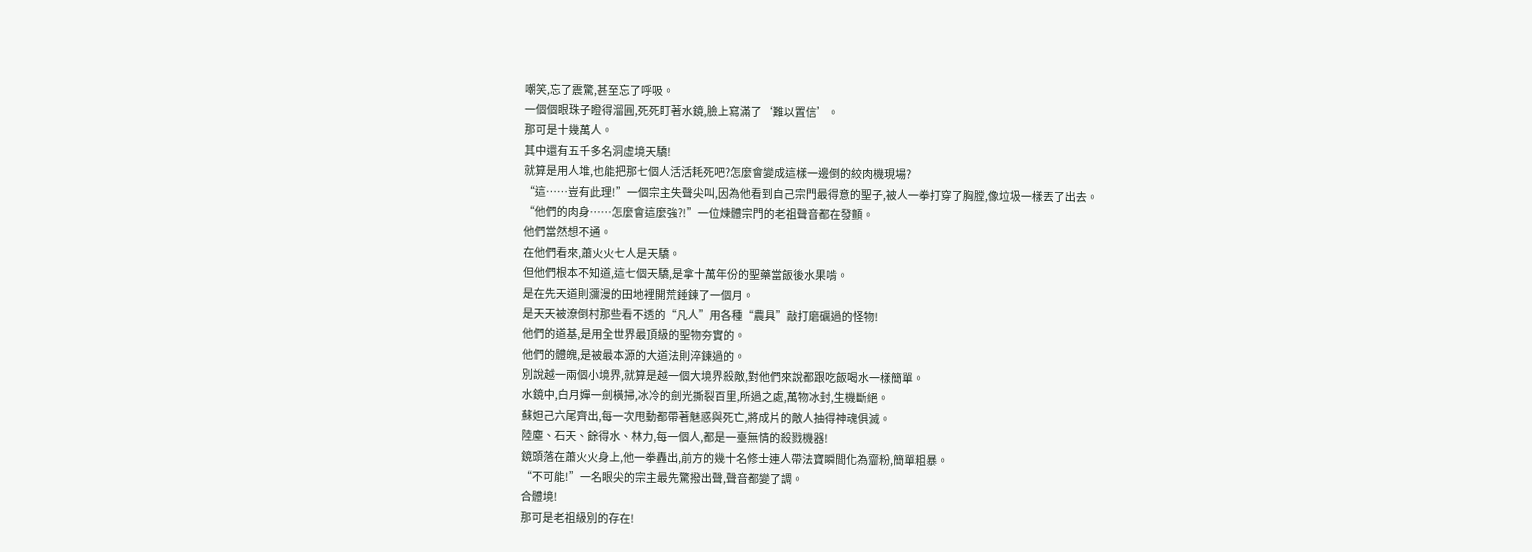嘲笑,忘了震驚,甚至忘了呼吸。
一個個眼珠子瞪得溜圓,死死盯著水鏡,臉上寫滿了‘難以置信’。
那可是十幾萬人。
其中還有五千多名洞虛境天驕!
就算是用人堆,也能把那七個人活活耗死吧?怎麼會變成這樣一邊倒的絞肉機現場?
“這……豈有此理!”一個宗主失聲尖叫,因為他看到自己宗門最得意的聖子,被人一拳打穿了胸膛,像垃圾一樣丟了出去。
“他們的肉身……怎麼會這麼強?!”一位煉體宗門的老祖聲音都在發顫。
他們當然想不通。
在他們看來,蕭火火七人是天驕。
但他們根本不知道,這七個天驕,是拿十萬年份的聖藥當飯後水果啃。
是在先天道則瀰漫的田地裡開荒錘鍊了一個月。
是天天被潦倒村那些看不透的“凡人”用各種“農具”敲打磨礪過的怪物!
他們的道基,是用全世界最頂級的聖物夯實的。
他們的體魄,是被最本源的大道法則淬鍊過的。
別說越一兩個小境界,就算是越一個大境界殺敵,對他們來說都跟吃飯喝水一樣簡單。
水鏡中,白月嬋一劍橫掃,冰冷的劍光撕裂百里,所過之處,萬物冰封,生機斷絕。
蘇妲己六尾齊出,每一次甩動都帶著魅惑與死亡,將成片的敵人抽得神魂俱滅。
陸塵、石天、餘得水、林力,每一個人,都是一臺無情的殺戮機器!
鏡頭落在蕭火火身上,他一拳轟出,前方的幾十名修士連人帶法寶瞬間化為齏粉,簡單粗暴。
“不可能!”一名眼尖的宗主最先驚撥出聲,聲音都變了調。
合體境!
那可是老祖級別的存在!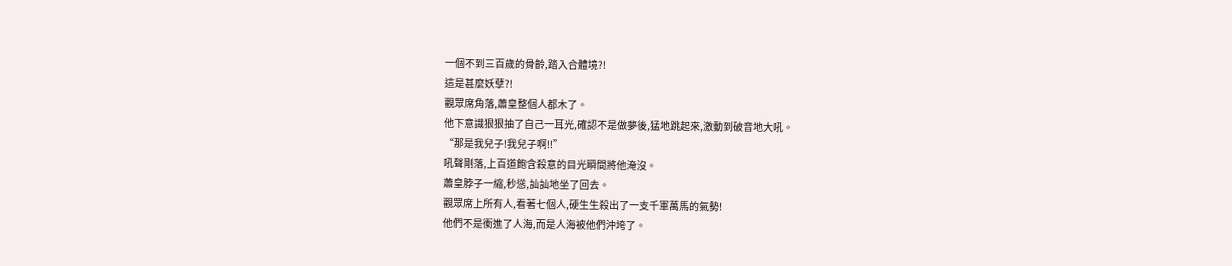一個不到三百歲的骨齡,踏入合體境?!
這是甚麼妖孽?!
觀眾席角落,蕭皇整個人都木了。
他下意識狠狠抽了自己一耳光,確認不是做夢後,猛地跳起來,激動到破音地大吼。
“那是我兒子!我兒子啊!!”
吼聲剛落,上百道飽含殺意的目光瞬間將他淹沒。
蕭皇脖子一縮,秒慫,訕訕地坐了回去。
觀眾席上所有人,看著七個人,硬生生殺出了一支千軍萬馬的氣勢!
他們不是衝進了人海,而是人海被他們沖垮了。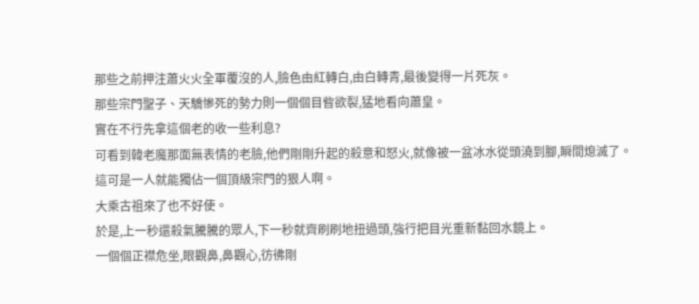那些之前押注蕭火火全軍覆沒的人,臉色由紅轉白,由白轉青,最後變得一片死灰。
那些宗門聖子、天驕慘死的勢力則一個個目眥欲裂,猛地看向蕭皇。
實在不行先拿這個老的收一些利息?
可看到韓老魔那面無表情的老臉,他們剛剛升起的殺意和怒火,就像被一盆冰水從頭澆到腳,瞬間熄滅了。
這可是一人就能獨佔一個頂級宗門的狠人啊。
大乘古祖來了也不好使。
於是,上一秒還殺氣騰騰的眾人,下一秒就齊刷刷地扭過頭,強行把目光重新黏回水鏡上。
一個個正襟危坐,眼觀鼻,鼻觀心,彷彿剛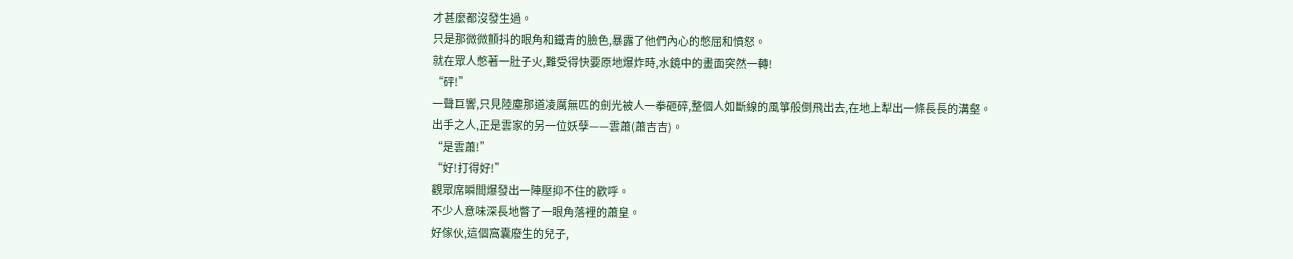才甚麼都沒發生過。
只是那微微顫抖的眼角和鐵青的臉色,暴露了他們內心的憋屈和憤怒。
就在眾人憋著一肚子火,難受得快要原地爆炸時,水鏡中的畫面突然一轉!
“砰!”
一聲巨響,只見陸塵那道凌厲無匹的劍光被人一拳砸碎,整個人如斷線的風箏般倒飛出去,在地上犁出一條長長的溝壑。
出手之人,正是雲家的另一位妖孽——雲蕭(蕭吉吉)。
“是雲蕭!”
“好!打得好!”
觀眾席瞬間爆發出一陣壓抑不住的歡呼。
不少人意味深長地瞥了一眼角落裡的蕭皇。
好傢伙,這個窩囊廢生的兒子,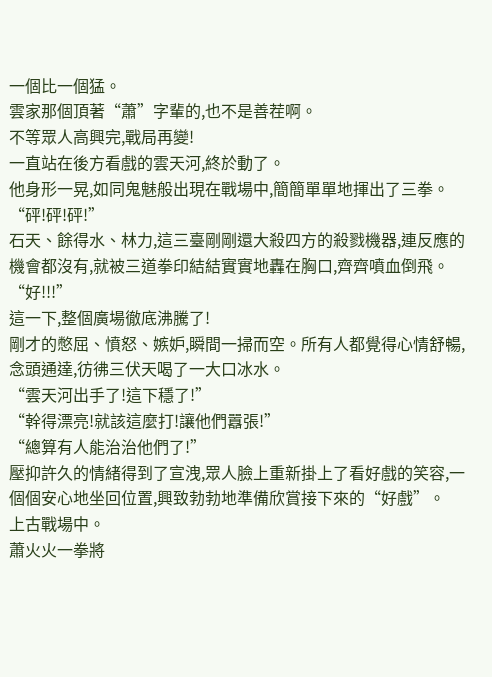一個比一個猛。
雲家那個頂著“蕭”字輩的,也不是善茬啊。
不等眾人高興完,戰局再變!
一直站在後方看戲的雲天河,終於動了。
他身形一晃,如同鬼魅般出現在戰場中,簡簡單單地揮出了三拳。
“砰!砰!砰!”
石天、餘得水、林力,這三臺剛剛還大殺四方的殺戮機器,連反應的機會都沒有,就被三道拳印結結實實地轟在胸口,齊齊噴血倒飛。
“好!!!”
這一下,整個廣場徹底沸騰了!
剛才的憋屈、憤怒、嫉妒,瞬間一掃而空。所有人都覺得心情舒暢,念頭通達,彷彿三伏天喝了一大口冰水。
“雲天河出手了!這下穩了!”
“幹得漂亮!就該這麼打!讓他們囂張!”
“總算有人能治治他們了!”
壓抑許久的情緒得到了宣洩,眾人臉上重新掛上了看好戲的笑容,一個個安心地坐回位置,興致勃勃地準備欣賞接下來的“好戲”。
上古戰場中。
蕭火火一拳將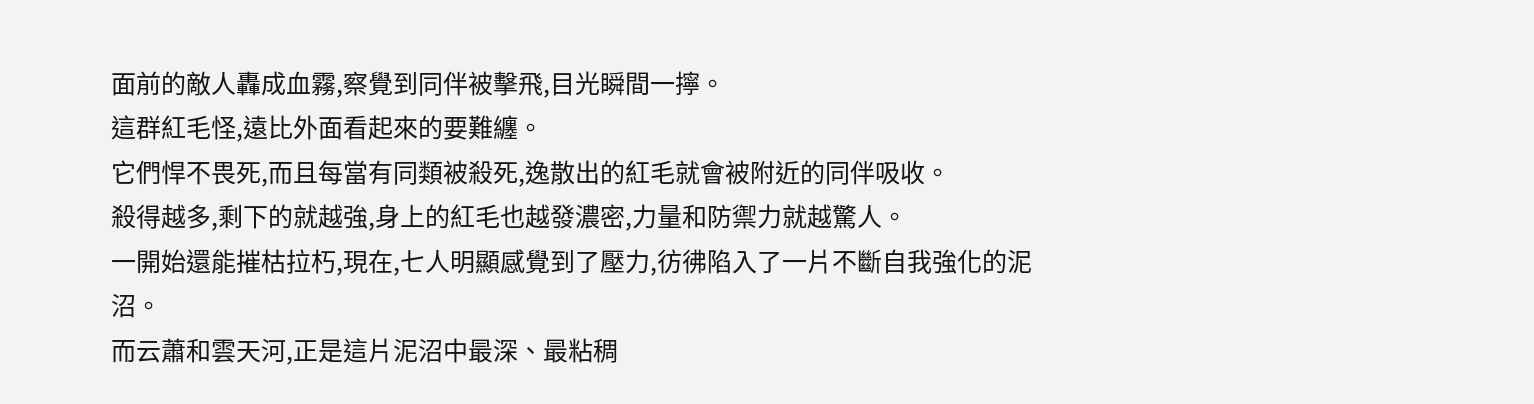面前的敵人轟成血霧,察覺到同伴被擊飛,目光瞬間一擰。
這群紅毛怪,遠比外面看起來的要難纏。
它們悍不畏死,而且每當有同類被殺死,逸散出的紅毛就會被附近的同伴吸收。
殺得越多,剩下的就越強,身上的紅毛也越發濃密,力量和防禦力就越驚人。
一開始還能摧枯拉朽,現在,七人明顯感覺到了壓力,彷彿陷入了一片不斷自我強化的泥沼。
而云蕭和雲天河,正是這片泥沼中最深、最粘稠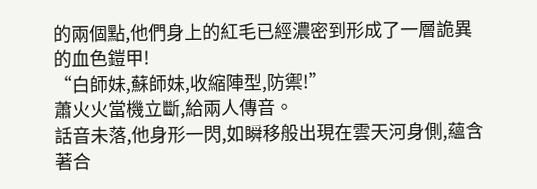的兩個點,他們身上的紅毛已經濃密到形成了一層詭異的血色鎧甲!
“白師妹,蘇師妹,收縮陣型,防禦!”
蕭火火當機立斷,給兩人傳音。
話音未落,他身形一閃,如瞬移般出現在雲天河身側,蘊含著合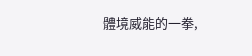體境威能的一拳,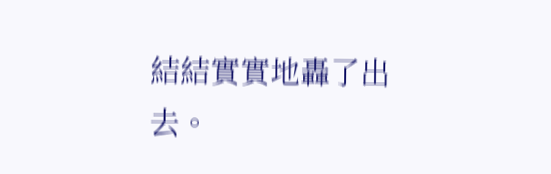結結實實地轟了出去。